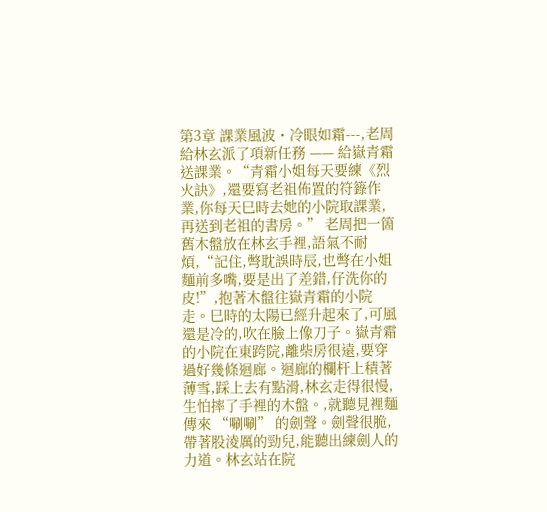第3章 課業風波・冷眼如霜---,老周給林玄派了項新任務 —— 給嶽青霜送課業。“青霜小姐每天要練《烈火訣》,還要寫老祖佈置的符籙作業,你每天巳時去她的小院取課業,再送到老祖的書房。” 老周把一箇舊木盤放在林玄手裡,語氣不耐煩,“記住,彆耽誤時辰,也彆在小姐麵前多嘴,要是出了差錯,仔洗你的皮!”,抱著木盤往嶽青霜的小院走。巳時的太陽已經升起來了,可風還是冷的,吹在臉上像刀子。嶽青霜的小院在東跨院,離柴房很遠,要穿過好幾條迴廊。迴廊的欄杆上積著薄雪,踩上去有點滑,林玄走得很慢,生怕摔了手裡的木盤。,就聽見裡麵傳來 “唰唰” 的劍聲。劍聲很脆,帶著股淩厲的勁兒,能聽出練劍人的力道。林玄站在院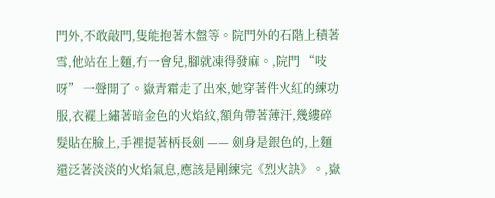門外,不敢敲門,隻能抱著木盤等。院門外的石階上積著雪,他站在上麵,冇一會兒,腳就凍得發麻。,院門 “吱呀” 一聲開了。嶽青霜走了出來,她穿著件火紅的練功服,衣襬上繡著暗金色的火焰紋,額角帶著薄汗,幾縷碎髮貼在臉上,手裡提著柄長劍 —— 劍身是銀色的,上麵還泛著淡淡的火焰氣息,應該是剛練完《烈火訣》。,嶽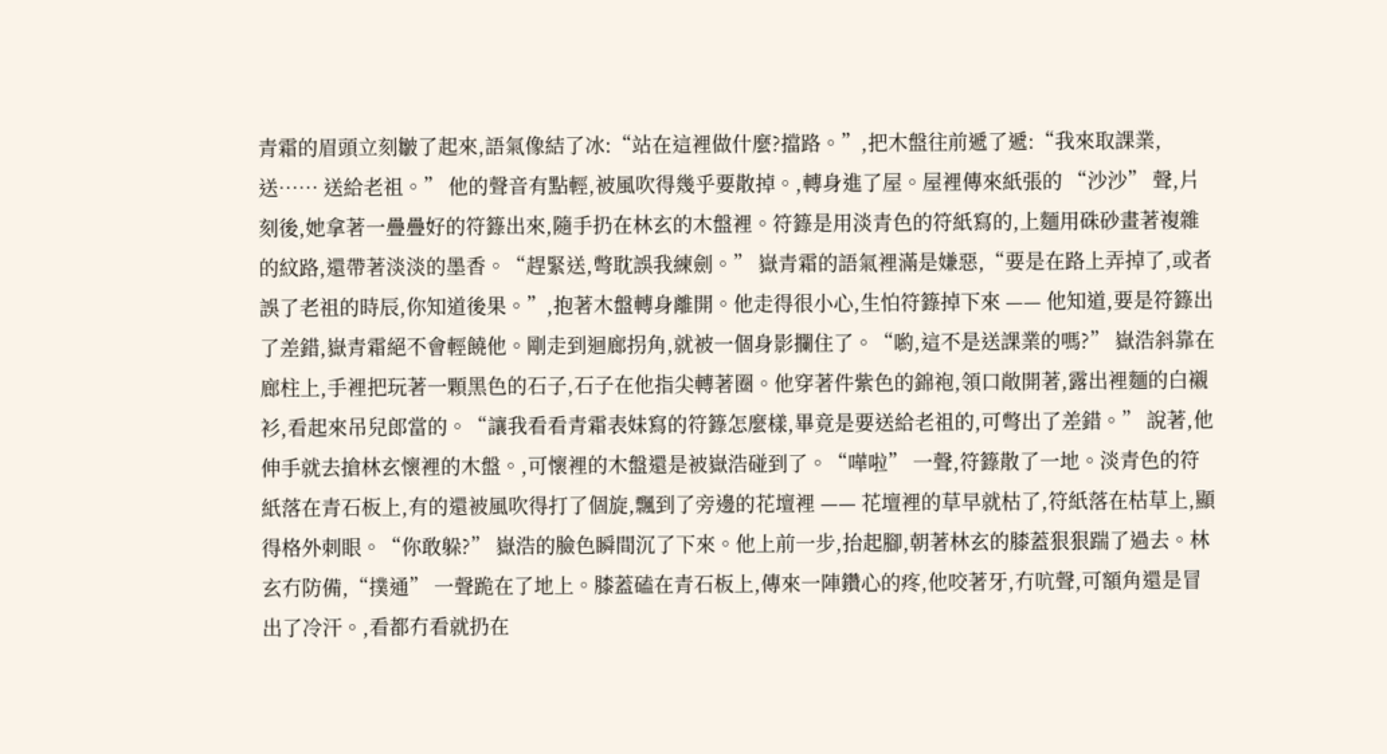青霜的眉頭立刻皺了起來,語氣像結了冰:“站在這裡做什麼?擋路。”,把木盤往前遞了遞:“我來取課業,送…… 送給老祖。” 他的聲音有點輕,被風吹得幾乎要散掉。,轉身進了屋。屋裡傳來紙張的 “沙沙” 聲,片刻後,她拿著一疊疊好的符籙出來,隨手扔在林玄的木盤裡。符籙是用淡青色的符紙寫的,上麵用硃砂畫著複雜的紋路,還帶著淡淡的墨香。“趕緊送,彆耽誤我練劍。” 嶽青霜的語氣裡滿是嫌惡,“要是在路上弄掉了,或者誤了老祖的時辰,你知道後果。”,抱著木盤轉身離開。他走得很小心,生怕符籙掉下來 —— 他知道,要是符籙出了差錯,嶽青霜絕不會輕饒他。剛走到迴廊拐角,就被一個身影攔住了。“喲,這不是送課業的嗎?” 嶽浩斜靠在廊柱上,手裡把玩著一顆黑色的石子,石子在他指尖轉著圈。他穿著件紫色的錦袍,領口敞開著,露出裡麵的白襯衫,看起來吊兒郎當的。“讓我看看青霜表妹寫的符籙怎麼樣,畢竟是要送給老祖的,可彆出了差錯。” 說著,他伸手就去搶林玄懷裡的木盤。,可懷裡的木盤還是被嶽浩碰到了。“嘩啦” 一聲,符籙散了一地。淡青色的符紙落在青石板上,有的還被風吹得打了個旋,飄到了旁邊的花壇裡 —— 花壇裡的草早就枯了,符紙落在枯草上,顯得格外刺眼。“你敢躲?” 嶽浩的臉色瞬間沉了下來。他上前一步,抬起腳,朝著林玄的膝蓋狠狠踹了過去。林玄冇防備,“撲通” 一聲跪在了地上。膝蓋磕在青石板上,傳來一陣鑽心的疼,他咬著牙,冇吭聲,可額角還是冒出了冷汗。,看都冇看就扔在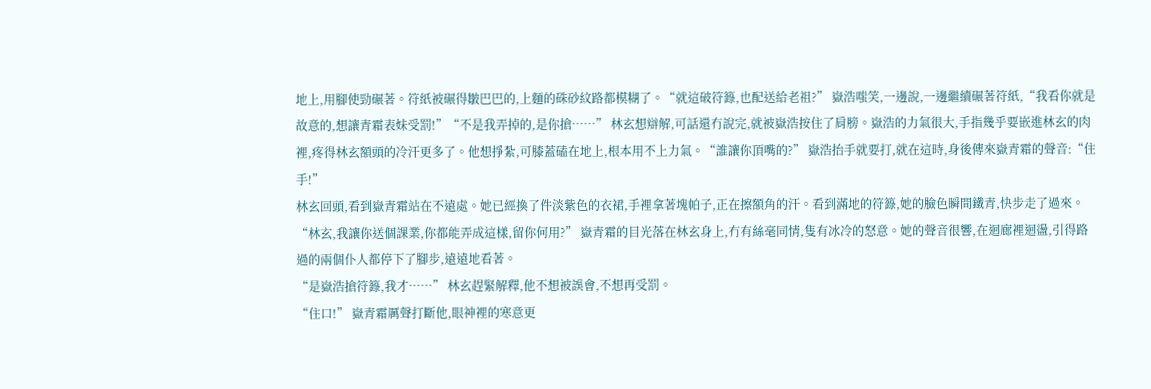地上,用腳使勁碾著。符紙被碾得皺巴巴的,上麵的硃砂紋路都模糊了。“就這破符籙,也配送給老祖?” 嶽浩嗤笑,一邊說,一邊繼續碾著符紙,“我看你就是故意的,想讓青霜表妹受罰!”“不是我弄掉的,是你搶……” 林玄想辯解,可話還冇說完,就被嶽浩按住了肩膀。嶽浩的力氣很大,手指幾乎要嵌進林玄的肉裡,疼得林玄額頭的冷汗更多了。他想掙紮,可膝蓋磕在地上,根本用不上力氣。“誰讓你頂嘴的?” 嶽浩抬手就要打,就在這時,身後傳來嶽青霜的聲音:“住手!”
林玄回頭,看到嶽青霜站在不遠處。她已經換了件淡紫色的衣裙,手裡拿著塊帕子,正在擦額角的汗。看到滿地的符籙,她的臉色瞬間鐵青,快步走了過來。
“林玄,我讓你送個課業,你都能弄成這樣,留你何用?” 嶽青霜的目光落在林玄身上,冇有絲毫同情,隻有冰冷的怒意。她的聲音很響,在迴廊裡迴盪,引得路過的兩個仆人都停下了腳步,遠遠地看著。
“是嶽浩搶符籙,我才……” 林玄趕緊解釋,他不想被誤會,不想再受罰。
“住口!” 嶽青霜厲聲打斷他,眼神裡的寒意更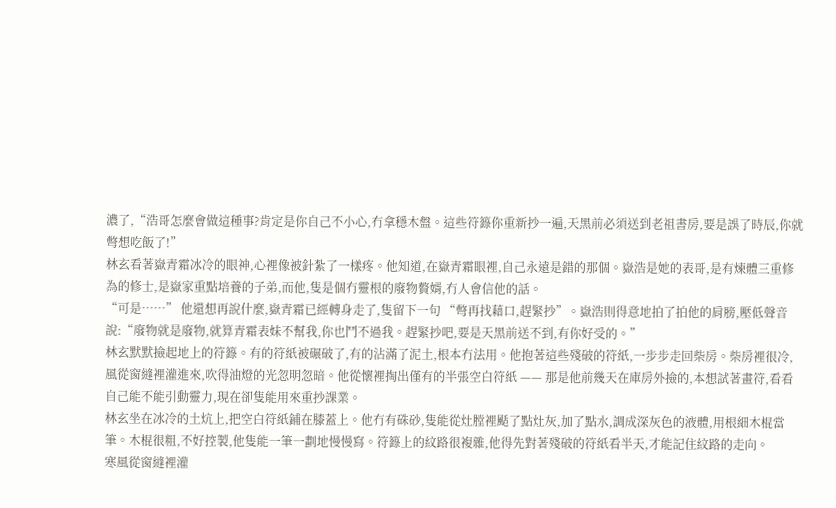濃了,“浩哥怎麼會做這種事?肯定是你自己不小心,冇拿穩木盤。這些符籙你重新抄一遍,天黑前必須送到老祖書房,要是誤了時辰,你就彆想吃飯了!”
林玄看著嶽青霜冰冷的眼神,心裡像被針紮了一樣疼。他知道,在嶽青霜眼裡,自己永遠是錯的那個。嶽浩是她的表哥,是有煉體三重修為的修士,是嶽家重點培養的子弟,而他,隻是個冇靈根的廢物贅婿,冇人會信他的話。
“可是……” 他還想再說什麼,嶽青霜已經轉身走了,隻留下一句 “彆再找藉口,趕緊抄”。嶽浩則得意地拍了拍他的肩膀,壓低聲音說:“廢物就是廢物,就算青霜表妹不幫我,你也鬥不過我。趕緊抄吧,要是天黑前送不到,有你好受的。”
林玄默默撿起地上的符籙。有的符紙被碾破了,有的沾滿了泥土,根本冇法用。他抱著這些殘破的符紙,一步步走回柴房。柴房裡很冷,風從窗縫裡灌進來,吹得油燈的光忽明忽暗。他從懷裡掏出僅有的半張空白符紙 —— 那是他前幾天在庫房外撿的,本想試著畫符,看看自己能不能引動靈力,現在卻隻能用來重抄課業。
林玄坐在冰冷的土炕上,把空白符紙鋪在膝蓋上。他冇有硃砂,隻能從灶膛裡颳了點灶灰,加了點水,調成深灰色的液體,用根細木棍當筆。木棍很粗,不好控製,他隻能一筆一劃地慢慢寫。符籙上的紋路很複雜,他得先對著殘破的符紙看半天,才能記住紋路的走向。
寒風從窗縫裡灌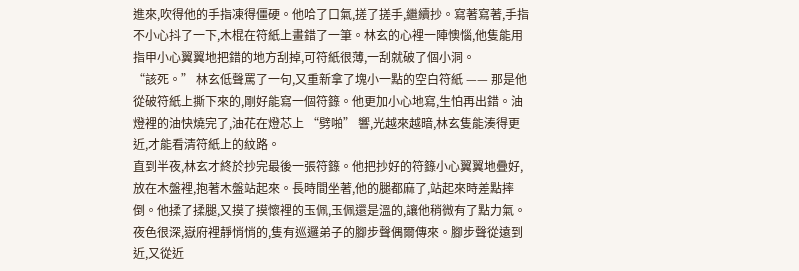進來,吹得他的手指凍得僵硬。他哈了口氣,搓了搓手,繼續抄。寫著寫著,手指不小心抖了一下,木棍在符紙上畫錯了一筆。林玄的心裡一陣懊惱,他隻能用指甲小心翼翼地把錯的地方刮掉,可符紙很薄,一刮就破了個小洞。
“該死。” 林玄低聲罵了一句,又重新拿了塊小一點的空白符紙 —— 那是他從破符紙上撕下來的,剛好能寫一個符籙。他更加小心地寫,生怕再出錯。油燈裡的油快燒完了,油花在燈芯上 “劈啪” 響,光越來越暗,林玄隻能湊得更近,才能看清符紙上的紋路。
直到半夜,林玄才終於抄完最後一張符籙。他把抄好的符籙小心翼翼地疊好,放在木盤裡,抱著木盤站起來。長時間坐著,他的腿都麻了,站起來時差點摔倒。他揉了揉腿,又摸了摸懷裡的玉佩,玉佩還是溫的,讓他稍微有了點力氣。
夜色很深,嶽府裡靜悄悄的,隻有巡邏弟子的腳步聲偶爾傳來。腳步聲從遠到近,又從近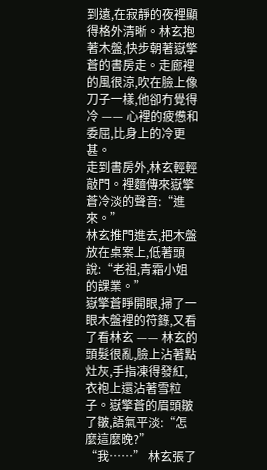到遠,在寂靜的夜裡顯得格外清晰。林玄抱著木盤,快步朝著嶽擎蒼的書房走。走廊裡的風很涼,吹在臉上像刀子一樣,他卻冇覺得冷 —— 心裡的疲憊和委屈,比身上的冷更甚。
走到書房外,林玄輕輕敲門。裡麵傳來嶽擎蒼冷淡的聲音:“進來。”
林玄推門進去,把木盤放在桌案上,低著頭說:“老祖,青霜小姐的課業。”
嶽擎蒼睜開眼,掃了一眼木盤裡的符籙,又看了看林玄 —— 林玄的頭髮很亂,臉上沾著點灶灰,手指凍得發紅,衣袍上還沾著雪粒子。嶽擎蒼的眉頭皺了皺,語氣平淡:“怎麼這麼晚?”
“我……” 林玄張了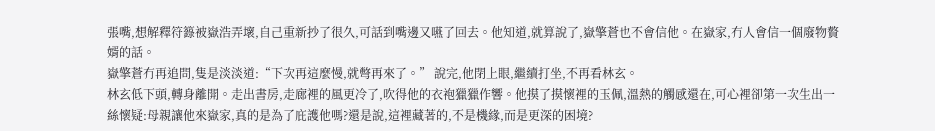張嘴,想解釋符籙被嶽浩弄壞,自己重新抄了很久,可話到嘴邊又嚥了回去。他知道,就算說了,嶽擎蒼也不會信他。在嶽家,冇人會信一個廢物贅婿的話。
嶽擎蒼冇再追問,隻是淡淡道:“下次再這麼慢,就彆再來了。” 說完,他閉上眼,繼續打坐,不再看林玄。
林玄低下頭,轉身離開。走出書房,走廊裡的風更冷了,吹得他的衣袍獵獵作響。他摸了摸懷裡的玉佩,溫熱的觸感還在,可心裡卻第一次生出一絲懷疑:母親讓他來嶽家,真的是為了庇護他嗎?還是說,這裡藏著的,不是機緣,而是更深的困境?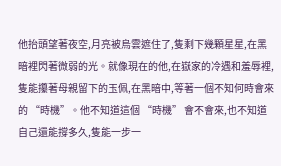他抬頭望著夜空,月亮被烏雲遮住了,隻剩下幾顆星星,在黑暗裡閃著微弱的光。就像現在的他,在嶽家的冷遇和羞辱裡,隻能攥著母親留下的玉佩,在黑暗中,等著一個不知何時會來的 “時機”。他不知道這個 “時機” 會不會來,也不知道自己還能撐多久,隻能一步一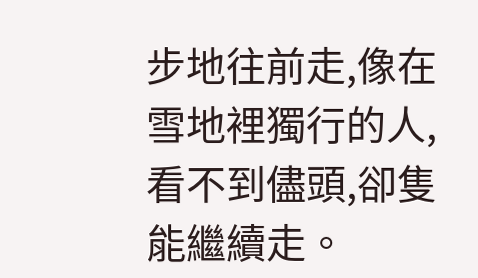步地往前走,像在雪地裡獨行的人,看不到儘頭,卻隻能繼續走。